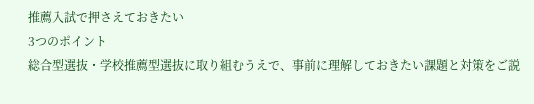推薦入試で押さえておきたい
3つのポイント
総合型選抜・学校推薦型選抜に取り組むうえで、事前に理解しておきたい課題と対策をご説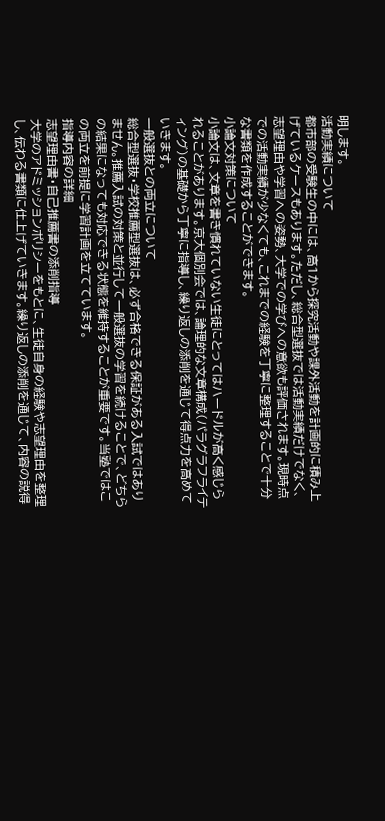明します。
活動実績について
都市部の受験生の中には、高1から探究活動や課外活動を計画的に積み上げているケースもあります。ただし、総合型選抜では活動実績だけでなく、志望理由や学習への姿勢、大学での学びへの意欲も評価されます。現時点での活動実績が少なくても、これまでの経験を丁寧に整理することで十分な書類を作成することができます。
小論文対策について
小論文は、文章を書き慣れていない生徒にとってはハードルが高く感じられることがあります。京大個別会では、論理的な文章構成(パラグラフライティング)の基礎から丁寧に指導し、繰り返しの添削を通じて得点力を高めていきます。
一般選抜との両立について
総合型選抜・学校推薦型選抜は、必ず合格できる保証がある入試ではありません。推薦入試の対策と並行して一般選抜の学習を続けることで、どちらの結果になっても対応できる状態を維持することが重要です。当塾ではこの両立を前提に学習計画を立てています。
指導内容の詳細
志望理由書・自己推薦書の添削指導
大学のアドミッションポリシーをもとに、生徒自身の経験や志望理由を整理し、伝わる書類に仕上げていきます。繰り返しの添削を通じて、内容の説得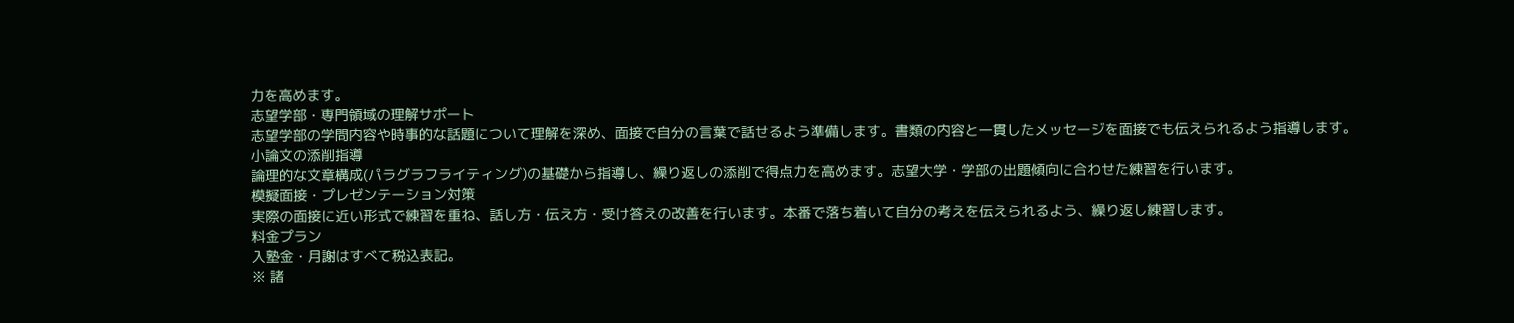力を高めます。
志望学部・専門領域の理解サポート
志望学部の学問内容や時事的な話題について理解を深め、面接で自分の言葉で話せるよう準備します。書類の内容と一貫したメッセージを面接でも伝えられるよう指導します。
小論文の添削指導
論理的な文章構成(パラグラフライティング)の基礎から指導し、繰り返しの添削で得点力を高めます。志望大学・学部の出題傾向に合わせた練習を行います。
模擬面接・プレゼンテーション対策
実際の面接に近い形式で練習を重ね、話し方・伝え方・受け答えの改善を行います。本番で落ち着いて自分の考えを伝えられるよう、繰り返し練習します。
料金プラン
入塾金・月謝はすべて税込表記。
※ 諸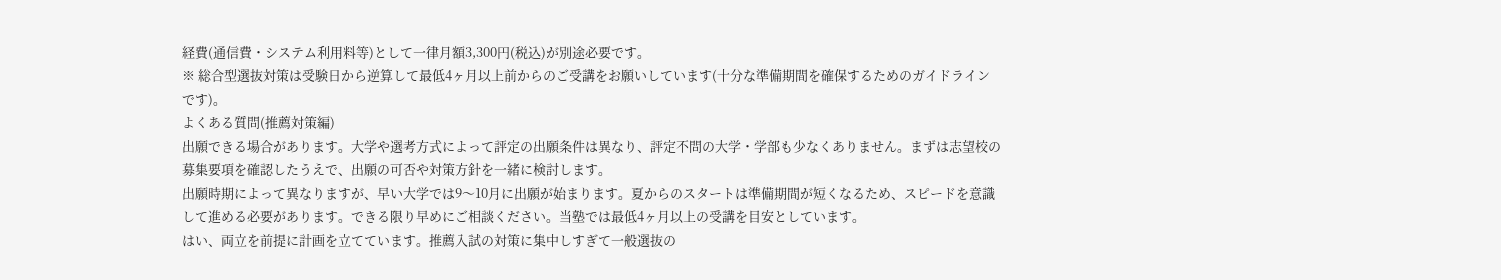経費(通信費・システム利用料等)として一律月額3,300円(税込)が別途必要です。
※ 総合型選抜対策は受験日から逆算して最低4ヶ月以上前からのご受講をお願いしています(十分な準備期間を確保するためのガイドラインです)。
よくある質問(推薦対策編)
出願できる場合があります。大学や選考方式によって評定の出願条件は異なり、評定不問の大学・学部も少なくありません。まずは志望校の募集要項を確認したうえで、出願の可否や対策方針を一緒に検討します。
出願時期によって異なりますが、早い大学では9〜10月に出願が始まります。夏からのスタートは準備期間が短くなるため、スピードを意識して進める必要があります。できる限り早めにご相談ください。当塾では最低4ヶ月以上の受講を目安としています。
はい、両立を前提に計画を立てています。推薦入試の対策に集中しすぎて一般選抜の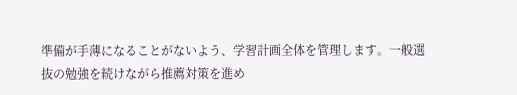準備が手薄になることがないよう、学習計画全体を管理します。一般選抜の勉強を続けながら推薦対策を進め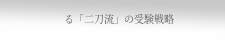る「二刀流」の受験戦略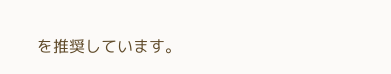を推奨しています。